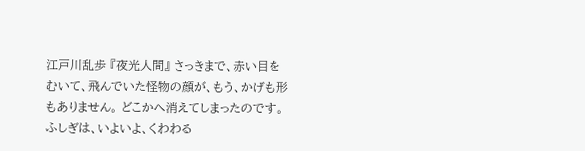江戸川乱歩 『夜光人間』 さっきまで、赤い目をむいて、飛んでいた怪物の顔が、もう、かげも形もありません。 どこかへ消えてしまったのです。 ふしぎは、いよいよ、くわわる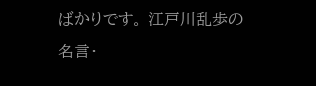ばかりです。 江戸川乱歩の名言・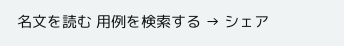名文を読む 用例を検索する → シェア